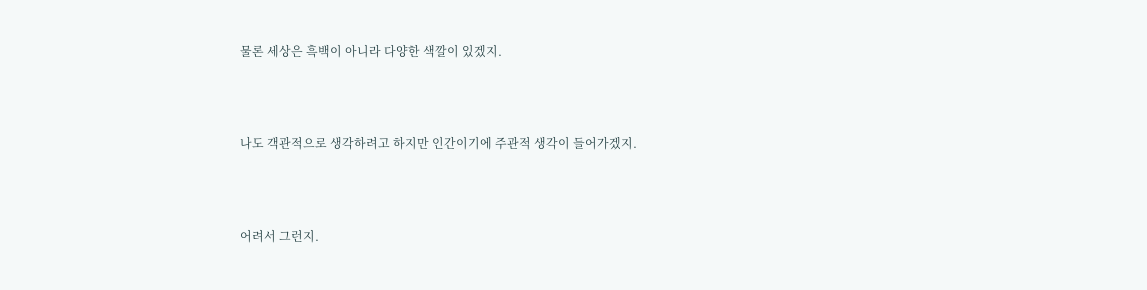물론 세상은 흑백이 아니라 다양한 색깔이 있겠지.



나도 객관적으로 생각하려고 하지만 인간이기에 주관적 생각이 들어가겠지.



어려서 그런지.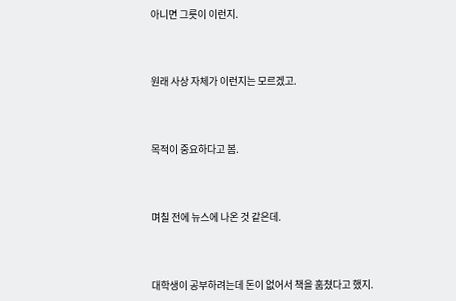아니면 그릇이 이런지.



원래 사상 자체가 이런지는 모르겠고.



목적이 중요하다고 봄.



며칠 전에 뉴스에 나온 것 같은데.



대학생이 공부하려는데 돈이 없어서 책을 훔쳤다고 했지.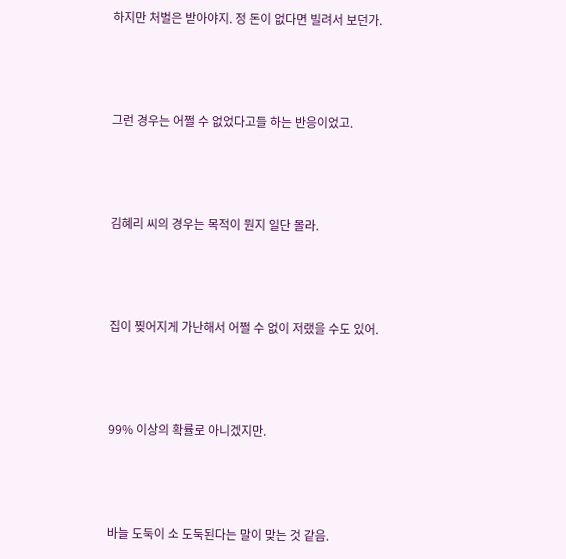하지만 처벌은 받아야지. 정 돈이 없다면 빌려서 보던가.



그런 경우는 어쩔 수 없었다고들 하는 반응이었고.



김혜리 씨의 경우는 목적이 뭔지 일단 몰라.



집이 찢어지게 가난해서 어쩔 수 없이 저랬을 수도 있어.



99% 이상의 확률로 아니겠지만.



바늘 도둑이 소 도둑된다는 말이 맞는 것 같음.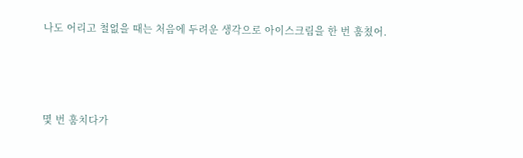나도 어리고 철없을 때는 처음에 두려운 생각으로 아이스크림을 한 번 훔쳤어.



몇 번 훔치다가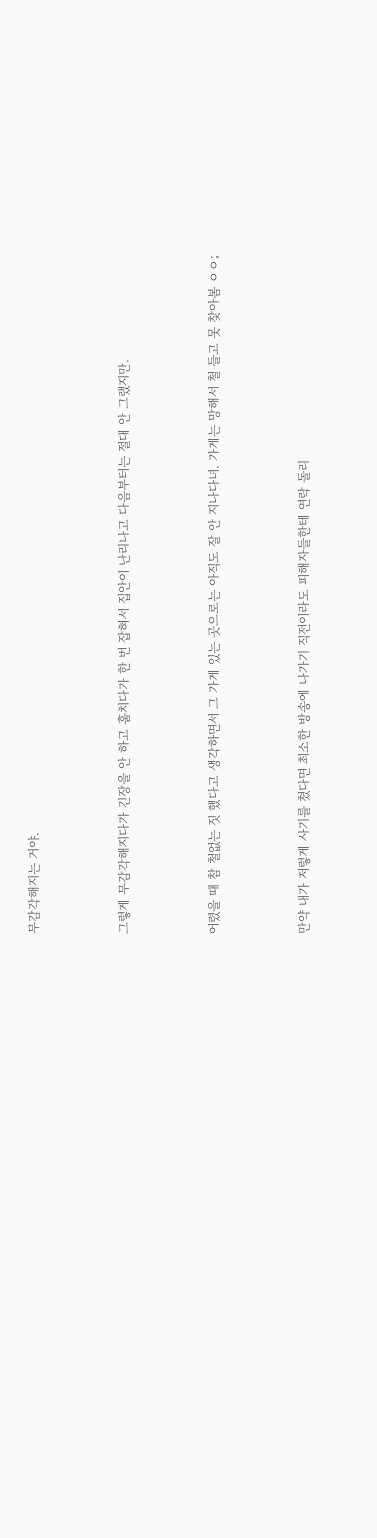무감각해지는 거야.



그렇게 무감각해지다가 긴장을 안 하고 훔치다가 한 번 잡혀서 집안이 난리나고 다음부터는 절대 안 그랬지만.



어렸을 때 참 철없는 짓 했다고 생각하면서 그 가게 있는 곳으로는 아직도 잘 안 지나다녀. 가게는 망해서 철 들고 못 찾아봄 ㅇㅇ;



만약 내가 저렇게 사기를 쳤다면 최소한 방송에 나가기 직전이라도 피해자들한테 연락 돌리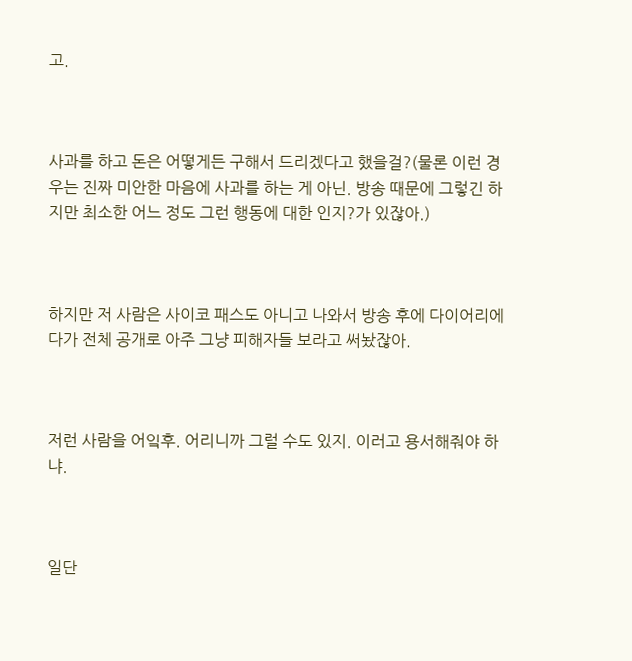고.



사과를 하고 돈은 어떻게든 구해서 드리겠다고 했을걸?(물론 이런 경우는 진짜 미안한 마음에 사과를 하는 게 아닌. 방송 때문에 그렇긴 하지만 최소한 어느 정도 그런 행동에 대한 인지?가 있잖아.)



하지만 저 사람은 사이코 패스도 아니고 나와서 방송 후에 다이어리에다가 전체 공개로 아주 그냥 피해자들 보라고 써놨잖아.



저런 사람을 어잌후. 어리니까 그럴 수도 있지. 이러고 용서해줘야 하냐.



일단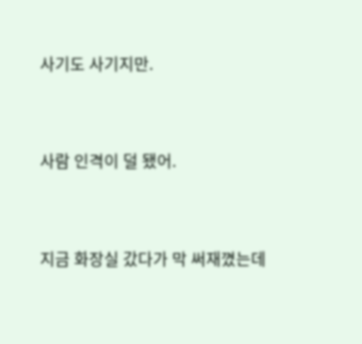사기도 사기지만.



사람 인격이 덜 됐어.



지금 화장실 갔다가 막 써재꼈는데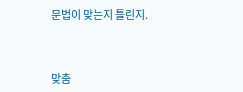문법이 맞는지 틀린지.



맞춤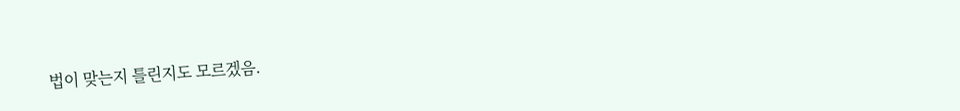법이 맞는지 틀린지도 모르겠음.